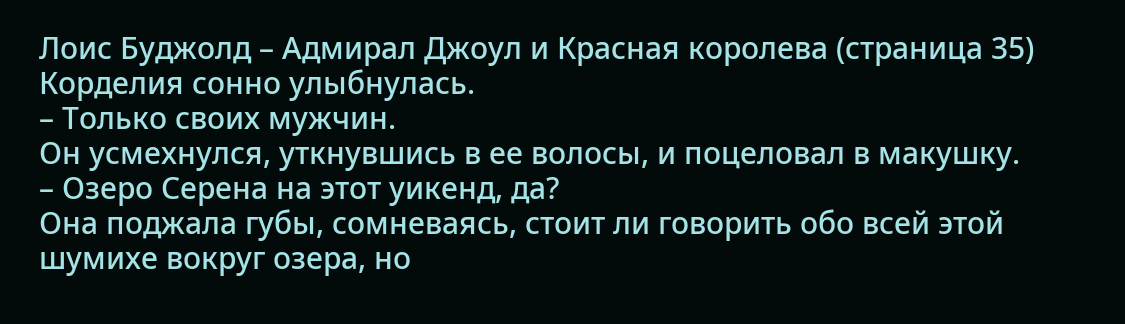Лоис Буджолд – Адмирал Джоул и Красная королева (страница 35)
Корделия сонно улыбнулась.
– Только своих мужчин.
Он усмехнулся, уткнувшись в ее волосы, и поцеловал в макушку.
– Озеро Серена на этот уикенд, да?
Она поджала губы, сомневаясь, стоит ли говорить обо всей этой шумихе вокруг озера, но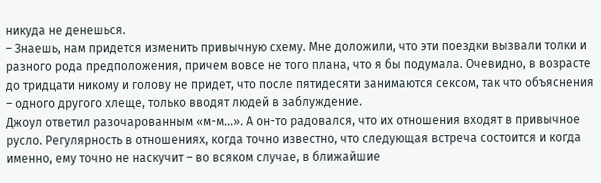никуда не денешься.
– Знаешь, нам придется изменить привычную схему. Мне доложили, что эти поездки вызвали толки и разного рода предположения, причем вовсе не того плана, что я бы подумала. Очевидно, в возрасте до тридцати никому и голову не придет, что после пятидесяти занимаются сексом, так что объяснения – одного другого хлеще, только вводят людей в заблуждение.
Джоул ответил разочарованным «м-м…». А он-то радовался, что их отношения входят в привычное русло. Регулярность в отношениях, когда точно известно, что следующая встреча состоится и когда именно, ему точно не наскучит – во всяком случае, в ближайшие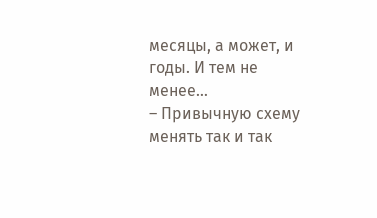месяцы, а может, и годы. И тем не менее…
– Привычную схему менять так и так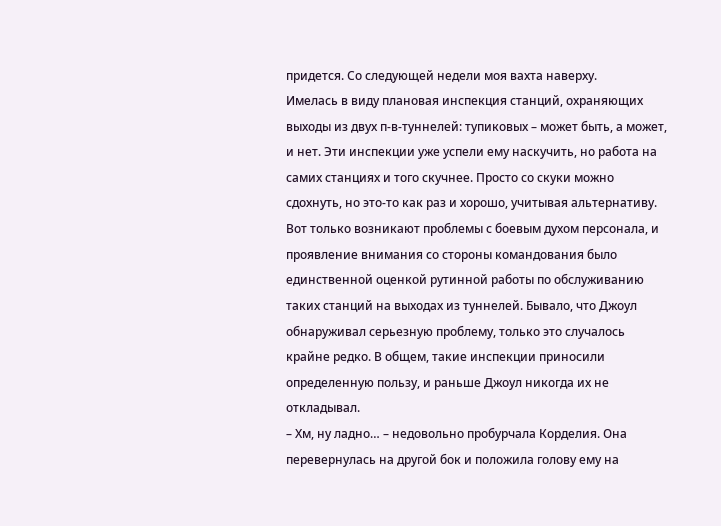придется. Со следующей недели моя вахта наверху.
Имелась в виду плановая инспекция станций, охраняющих выходы из двух п-в-туннелей: тупиковых – может быть, а может, и нет. Эти инспекции уже успели ему наскучить, но работа на самих станциях и того скучнее. Просто со скуки можно сдохнуть, но это-то как раз и хорошо, учитывая альтернативу. Вот только возникают проблемы с боевым духом персонала, и проявление внимания со стороны командования было единственной оценкой рутинной работы по обслуживанию таких станций на выходах из туннелей. Бывало, что Джоул обнаруживал серьезную проблему, только это случалось крайне редко. В общем, такие инспекции приносили определенную пользу, и раньше Джоул никогда их не откладывал.
– Хм, ну ладно… – недовольно пробурчала Корделия. Она перевернулась на другой бок и положила голову ему на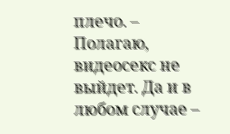плечо. – Полагаю, видеосекс не выйдет. Да и в любом случае –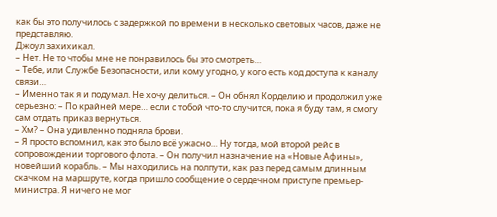как бы это получилось с задержкой по времени в несколько световых часов, даже не представляю.
Джоул захихикал.
– Нет. Не то чтобы мне не понравилось бы это смотреть…
– Тебе, или Службе Безопасности, или кому угодно, у кого есть код доступа к каналу связи…
– Именно так я и подумал. Не хочу делиться. – Он обнял Корделию и продолжил уже серьезно: – По крайней мере… если с тобой что-то случится, пока я буду там, я смогу сам отдать приказ вернуться.
– Хм? – Она удивленно подняла брови.
– Я просто вспомнил, как это было всё ужасно… Ну тогда, мой второй рейс в сопровождении торгового флота. – Он получил назначение на «Новые Афины», новейший корабль. – Мы находились на полпути, как раз перед самым длинным скачком на маршруте, когда пришло сообщение о сердечном приступе премьер-министра. Я ничего не мог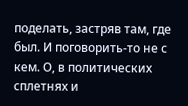поделать, застряв там, где был. И поговорить-то не с кем. О, в политических сплетнях и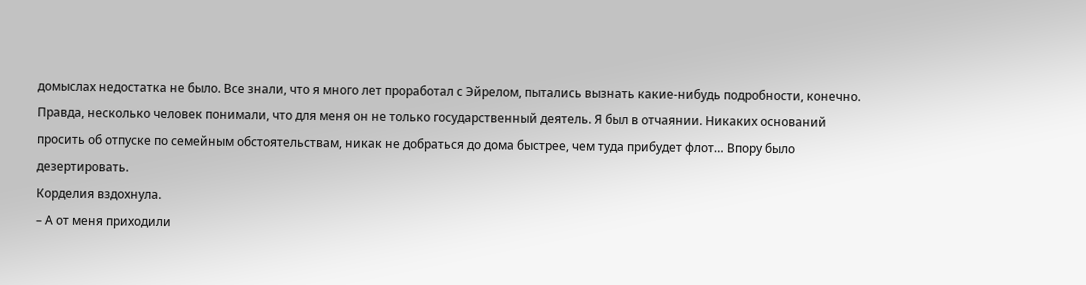домыслах недостатка не было. Все знали, что я много лет проработал с Эйрелом, пытались вызнать какие-нибудь подробности, конечно. Правда, несколько человек понимали, что для меня он не только государственный деятель. Я был в отчаянии. Никаких оснований просить об отпуске по семейным обстоятельствам, никак не добраться до дома быстрее, чем туда прибудет флот… Впору было дезертировать.
Корделия вздохнула.
– А от меня приходили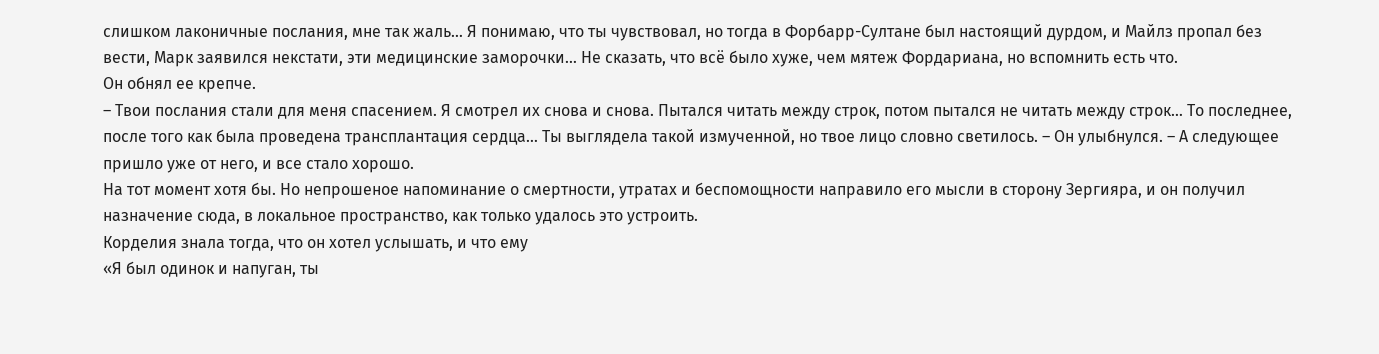слишком лаконичные послания, мне так жаль… Я понимаю, что ты чувствовал, но тогда в Форбарр-Султане был настоящий дурдом, и Майлз пропал без вести, Марк заявился некстати, эти медицинские заморочки… Не сказать, что всё было хуже, чем мятеж Фордариана, но вспомнить есть что.
Он обнял ее крепче.
– Твои послания стали для меня спасением. Я смотрел их снова и снова. Пытался читать между строк, потом пытался не читать между строк… То последнее, после того как была проведена трансплантация сердца… Ты выглядела такой измученной, но твое лицо словно светилось. – Он улыбнулся. – А следующее пришло уже от него, и все стало хорошо.
На тот момент хотя бы. Но непрошеное напоминание о смертности, утратах и беспомощности направило его мысли в сторону Зергияра, и он получил назначение сюда, в локальное пространство, как только удалось это устроить.
Корделия знала тогда, что он хотел услышать, и что ему
«Я был одинок и напуган, ты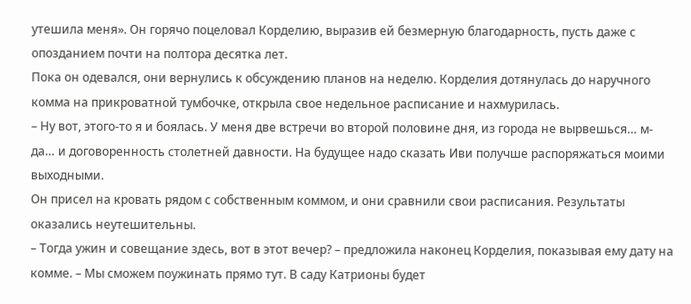утешила меня». Он горячо поцеловал Корделию, выразив ей безмерную благодарность, пусть даже с опозданием почти на полтора десятка лет.
Пока он одевался, они вернулись к обсуждению планов на неделю. Корделия дотянулась до наручного комма на прикроватной тумбочке, открыла свое недельное расписание и нахмурилась.
– Ну вот, этого-то я и боялась. У меня две встречи во второй половине дня, из города не вырвешься… м-да… и договоренность столетней давности. На будущее надо сказать Иви получше распоряжаться моими выходными.
Он присел на кровать рядом с собственным коммом, и они сравнили свои расписания. Результаты оказались неутешительны.
– Тогда ужин и совещание здесь, вот в этот вечер? – предложила наконец Корделия, показывая ему дату на комме. – Мы сможем поужинать прямо тут. В саду Катрионы будет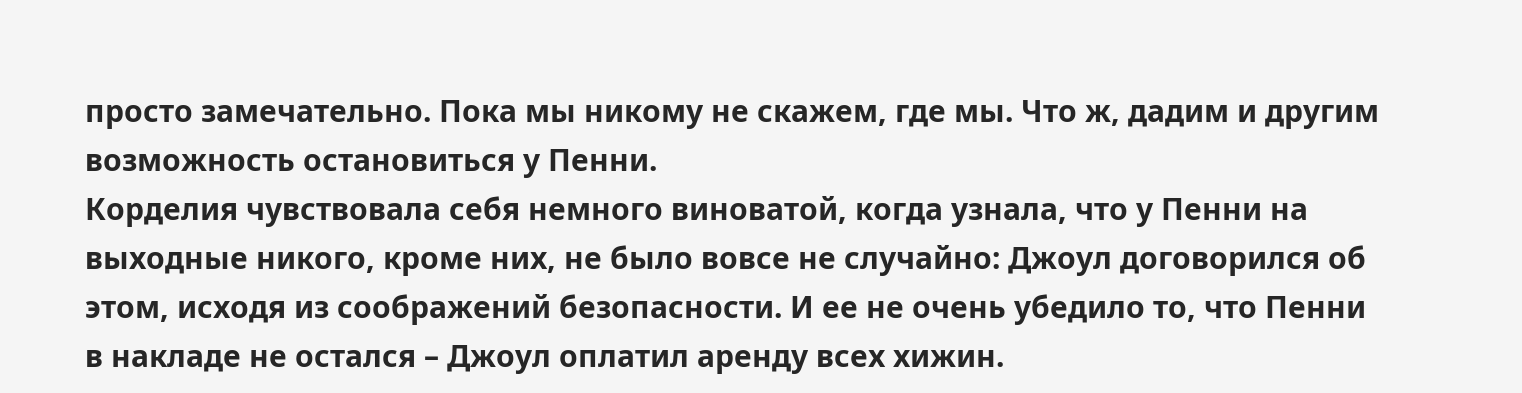просто замечательно. Пока мы никому не скажем, где мы. Что ж, дадим и другим возможность остановиться у Пенни.
Корделия чувствовала себя немного виноватой, когда узнала, что у Пенни на выходные никого, кроме них, не было вовсе не случайно: Джоул договорился об этом, исходя из соображений безопасности. И ее не очень убедило то, что Пенни в накладе не остался – Джоул оплатил аренду всех хижин.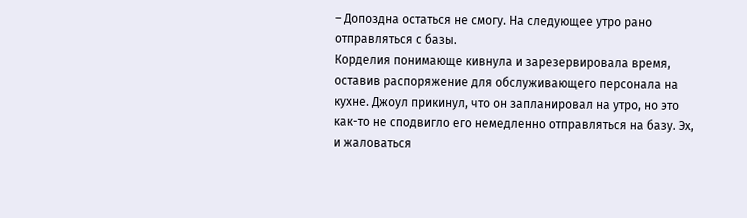– Допоздна остаться не смогу. На следующее утро рано отправляться с базы.
Корделия понимающе кивнула и зарезервировала время, оставив распоряжение для обслуживающего персонала на кухне. Джоул прикинул, что он запланировал на утро, но это как-то не сподвигло его немедленно отправляться на базу. Эх, и жаловаться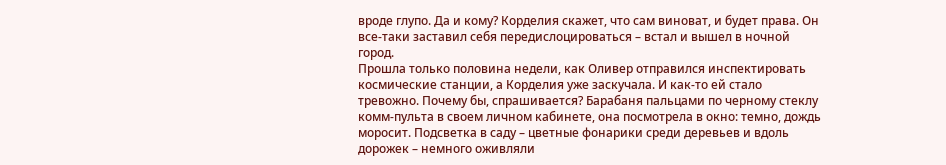вроде глупо. Да и кому? Корделия скажет, что сам виноват, и будет права. Он все-таки заставил себя передислоцироваться – встал и вышел в ночной город.
Прошла только половина недели, как Оливер отправился инспектировать космические станции, а Корделия уже заскучала. И как-то ей стало тревожно. Почему бы, спрашивается? Барабаня пальцами по черному стеклу комм-пульта в своем личном кабинете, она посмотрела в окно: темно, дождь моросит. Подсветка в саду – цветные фонарики среди деревьев и вдоль дорожек – немного оживляли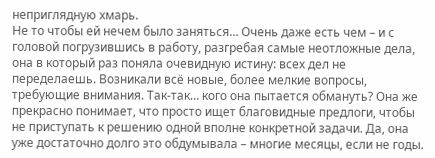неприглядную хмарь.
Не то чтобы ей нечем было заняться… Очень даже есть чем – и с головой погрузившись в работу, разгребая самые неотложные дела, она в который раз поняла очевидную истину: всех дел не переделаешь. Возникали всё новые, более мелкие вопросы, требующие внимания. Так-так… кого она пытается обмануть? Она же прекрасно понимает, что просто ищет благовидные предлоги, чтобы не приступать к решению одной вполне конкретной задачи. Да, она уже достаточно долго это обдумывала – многие месяцы, если не годы.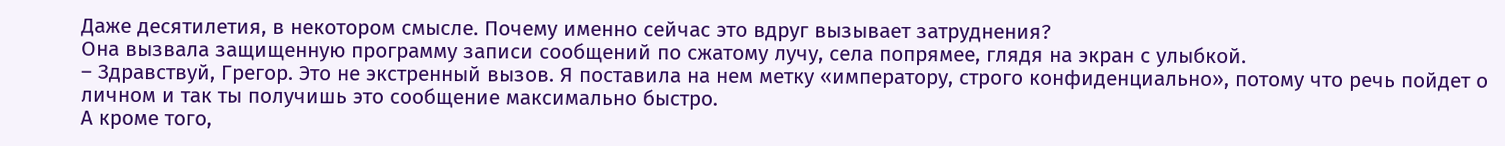Даже десятилетия, в некотором смысле. Почему именно сейчас это вдруг вызывает затруднения?
Она вызвала защищенную программу записи сообщений по сжатому лучу, села попрямее, глядя на экран с улыбкой.
– Здравствуй, Грегор. Это не экстренный вызов. Я поставила на нем метку «императору, строго конфиденциально», потому что речь пойдет о личном и так ты получишь это сообщение максимально быстро.
А кроме того,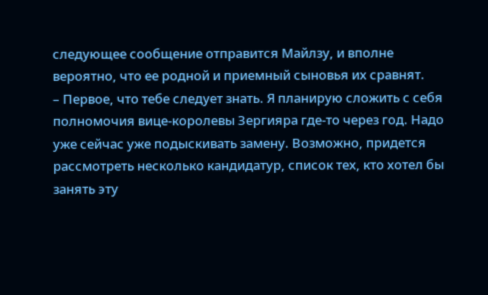следующее сообщение отправится Майлзу, и вполне вероятно, что ее родной и приемный сыновья их сравнят.
– Первое, что тебе следует знать. Я планирую сложить с себя полномочия вице-королевы Зергияра где-то через год. Надо уже сейчас уже подыскивать замену. Возможно, придется рассмотреть несколько кандидатур, список тех, кто хотел бы занять эту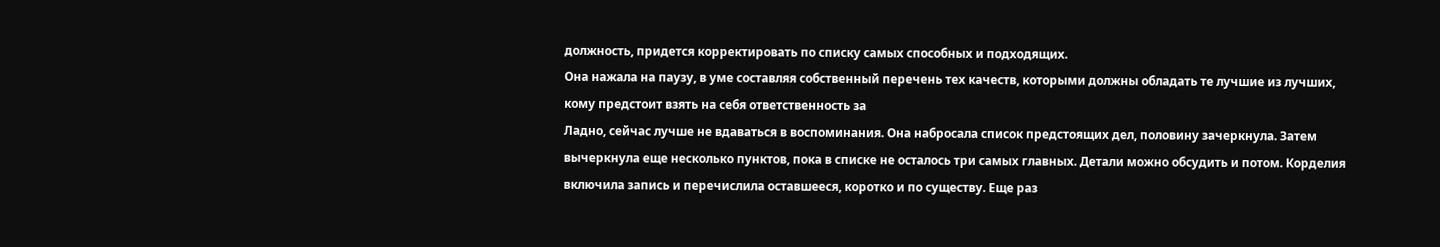должность, придется корректировать по списку самых способных и подходящих.
Она нажала на паузу, в уме составляя собственный перечень тех качеств, которыми должны обладать те лучшие из лучших, кому предстоит взять на себя ответственность за
Ладно, сейчас лучше не вдаваться в воспоминания. Она набросала список предстоящих дел, половину зачеркнула. Затем вычеркнула еще несколько пунктов, пока в списке не осталось три самых главных. Детали можно обсудить и потом. Корделия включила запись и перечислила оставшееся, коротко и по существу. Еще раз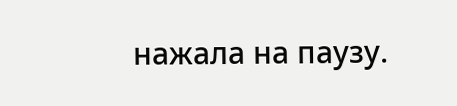нажала на паузу.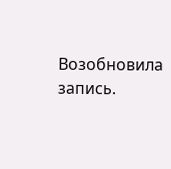Возобновила запись.